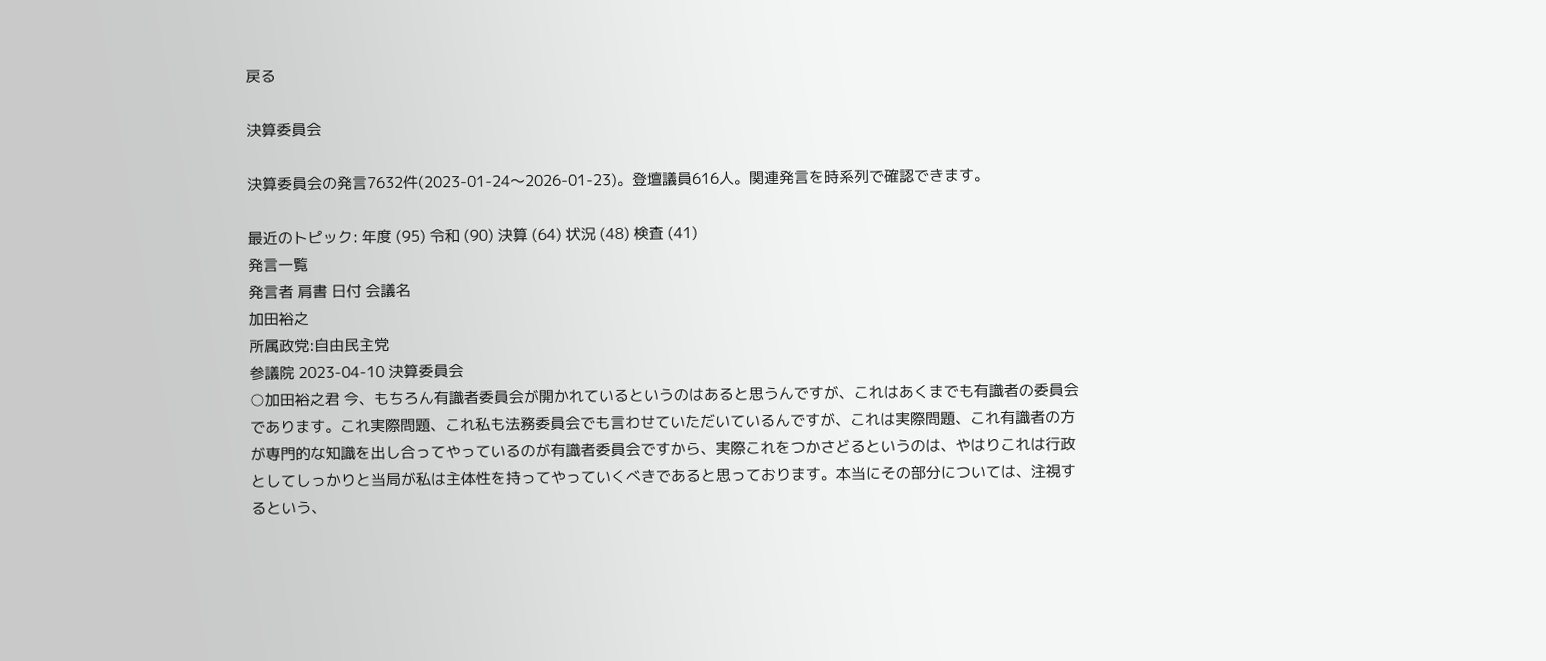戻る

決算委員会

決算委員会の発言7632件(2023-01-24〜2026-01-23)。登壇議員616人。関連発言を時系列で確認できます。

最近のトピック: 年度 (95) 令和 (90) 決算 (64) 状況 (48) 検査 (41)
発言一覧
発言者 肩書 日付 会議名
加田裕之
所属政党:自由民主党
参議院 2023-04-10 決算委員会
○加田裕之君 今、もちろん有識者委員会が開かれているというのはあると思うんですが、これはあくまでも有識者の委員会であります。これ実際問題、これ私も法務委員会でも言わせていただいているんですが、これは実際問題、これ有識者の方が専門的な知識を出し合ってやっているのが有識者委員会ですから、実際これをつかさどるというのは、やはりこれは行政としてしっかりと当局が私は主体性を持ってやっていくべきであると思っております。本当にその部分については、注視するという、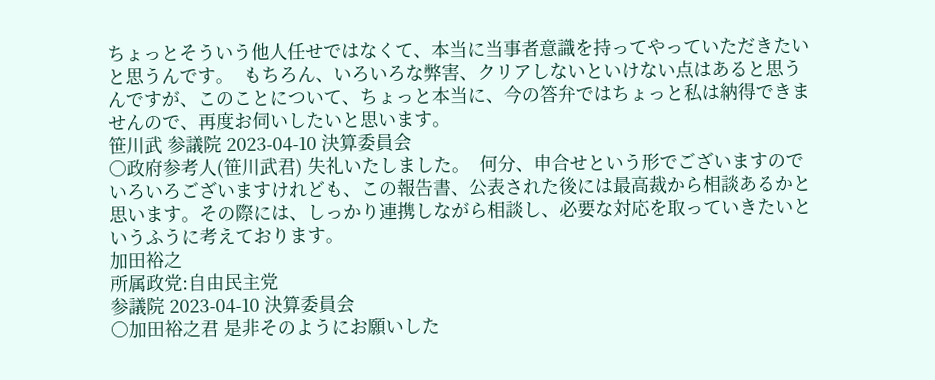ちょっとそういう他人任せではなくて、本当に当事者意識を持ってやっていただきたいと思うんです。  もちろん、いろいろな弊害、クリアしないといけない点はあると思うんですが、このことについて、ちょっと本当に、今の答弁ではちょっと私は納得できませんので、再度お伺いしたいと思います。
笹川武 参議院 2023-04-10 決算委員会
○政府参考人(笹川武君) 失礼いたしました。  何分、申合せという形でございますのでいろいろございますけれども、この報告書、公表された後には最高裁から相談あるかと思います。その際には、しっかり連携しながら相談し、必要な対応を取っていきたいというふうに考えております。
加田裕之
所属政党:自由民主党
参議院 2023-04-10 決算委員会
○加田裕之君 是非そのようにお願いした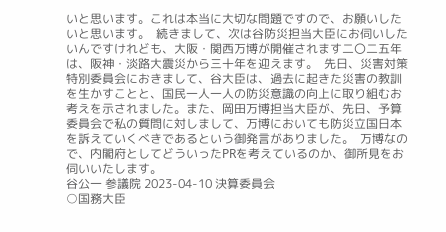いと思います。これは本当に大切な問題ですので、お願いしたいと思います。  続きまして、次は谷防災担当大臣にお伺いしたいんですけれども、大阪・関西万博が開催されます二〇二五年は、阪神・淡路大震災から三十年を迎えます。  先日、災害対策特別委員会におきまして、谷大臣は、過去に起きた災害の教訓を生かすことと、国民一人一人の防災意識の向上に取り組むお考えを示されました。また、岡田万博担当大臣が、先日、予算委員会で私の質問に対しまして、万博においても防災立国日本を訴えていくべきであるという御発言がありました。  万博なので、内閣府としてどういったPRを考えているのか、御所見をお伺いいたします。
谷公一 参議院 2023-04-10 決算委員会
○国務大臣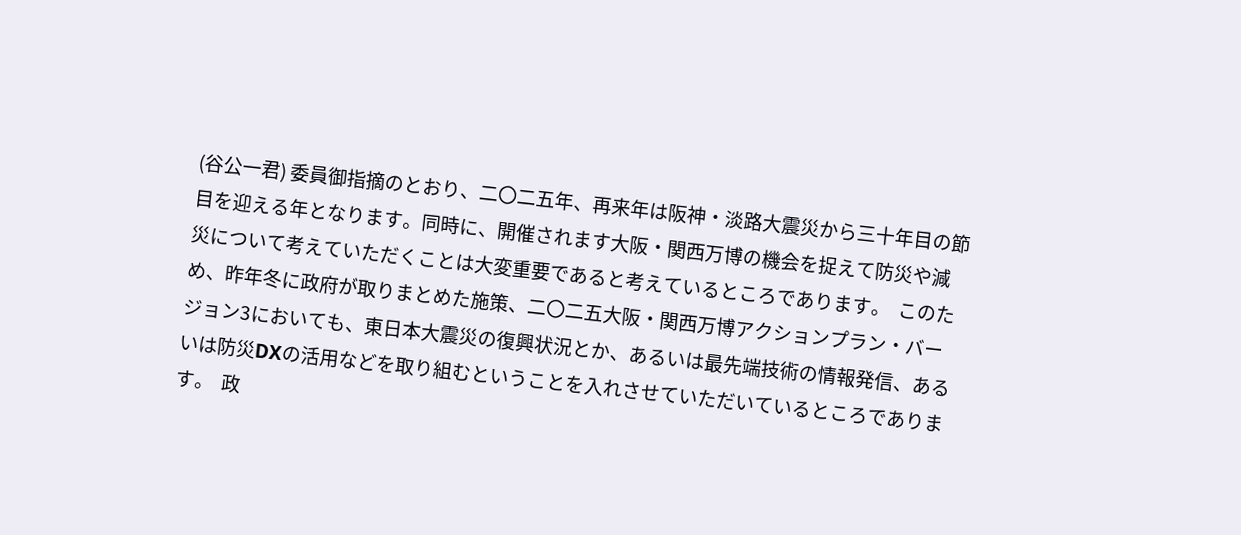(谷公一君) 委員御指摘のとおり、二〇二五年、再来年は阪神・淡路大震災から三十年目の節目を迎える年となります。同時に、開催されます大阪・関西万博の機会を捉えて防災や減災について考えていただくことは大変重要であると考えているところであります。  このため、昨年冬に政府が取りまとめた施策、二〇二五大阪・関西万博アクションプラン・バージョン3においても、東日本大震災の復興状況とか、あるいは最先端技術の情報発信、あるいは防災DXの活用などを取り組むということを入れさせていただいているところであります。  政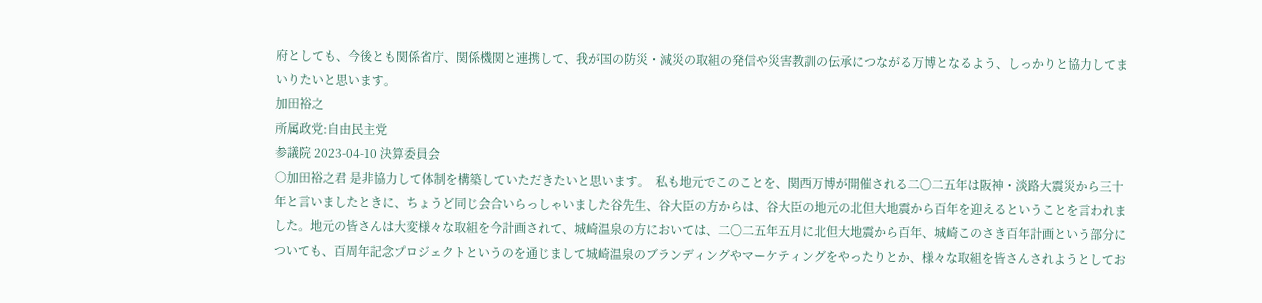府としても、今後とも関係省庁、関係機関と連携して、我が国の防災・減災の取組の発信や災害教訓の伝承につながる万博となるよう、しっかりと協力してまいりたいと思います。
加田裕之
所属政党:自由民主党
参議院 2023-04-10 決算委員会
○加田裕之君 是非協力して体制を構築していただきたいと思います。  私も地元でこのことを、関西万博が開催される二〇二五年は阪神・淡路大震災から三十年と言いましたときに、ちょうど同じ会合いらっしゃいました谷先生、谷大臣の方からは、谷大臣の地元の北但大地震から百年を迎えるということを言われました。地元の皆さんは大変様々な取組を今計画されて、城崎温泉の方においては、二〇二五年五月に北但大地震から百年、城崎このさき百年計画という部分についても、百周年記念プロジェクトというのを通じまして城崎温泉のブランディングやマーケティングをやったりとか、様々な取組を皆さんされようとしてお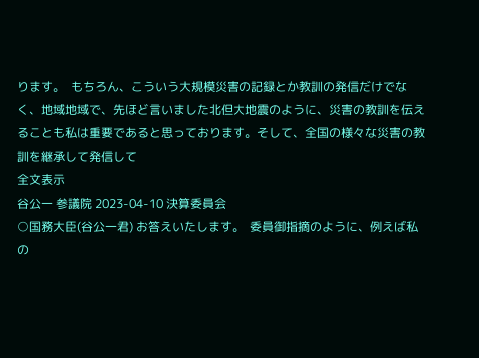ります。  もちろん、こういう大規模災害の記録とか教訓の発信だけでなく、地域地域で、先ほど言いました北但大地震のように、災害の教訓を伝えることも私は重要であると思っております。そして、全国の様々な災害の教訓を継承して発信して
全文表示
谷公一 参議院 2023-04-10 決算委員会
○国務大臣(谷公一君) お答えいたします。  委員御指摘のように、例えば私の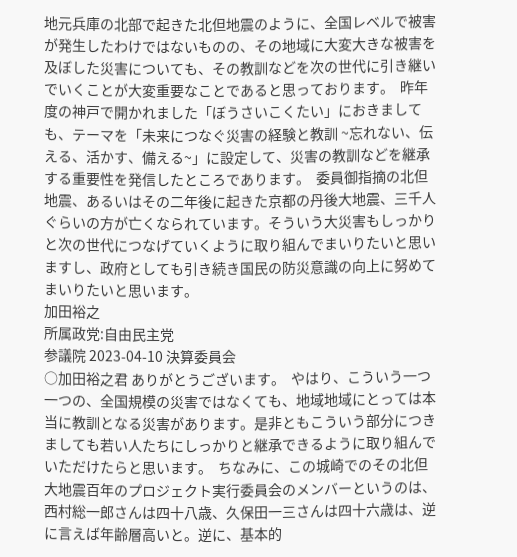地元兵庫の北部で起きた北但地震のように、全国レベルで被害が発生したわけではないものの、その地域に大変大きな被害を及ぼした災害についても、その教訓などを次の世代に引き継いでいくことが大変重要なことであると思っております。  昨年度の神戸で開かれました「ぼうさいこくたい」におきましても、テーマを「未来につなぐ災害の経験と教訓 ~忘れない、伝える、活かす、備える~」に設定して、災害の教訓などを継承する重要性を発信したところであります。  委員御指摘の北但地震、あるいはその二年後に起きた京都の丹後大地震、三千人ぐらいの方が亡くなられています。そういう大災害もしっかりと次の世代につなげていくように取り組んでまいりたいと思いますし、政府としても引き続き国民の防災意識の向上に努めてまいりたいと思います。
加田裕之
所属政党:自由民主党
参議院 2023-04-10 決算委員会
○加田裕之君 ありがとうございます。  やはり、こういう一つ一つの、全国規模の災害ではなくても、地域地域にとっては本当に教訓となる災害があります。是非ともこういう部分につきましても若い人たちにしっかりと継承できるように取り組んでいただけたらと思います。  ちなみに、この城崎でのその北但大地震百年のプロジェクト実行委員会のメンバーというのは、西村総一郎さんは四十八歳、久保田一三さんは四十六歳は、逆に言えば年齢層高いと。逆に、基本的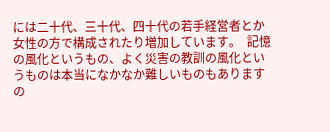には二十代、三十代、四十代の若手経営者とか女性の方で構成されたり増加しています。  記憶の風化というもの、よく災害の教訓の風化というものは本当になかなか難しいものもありますの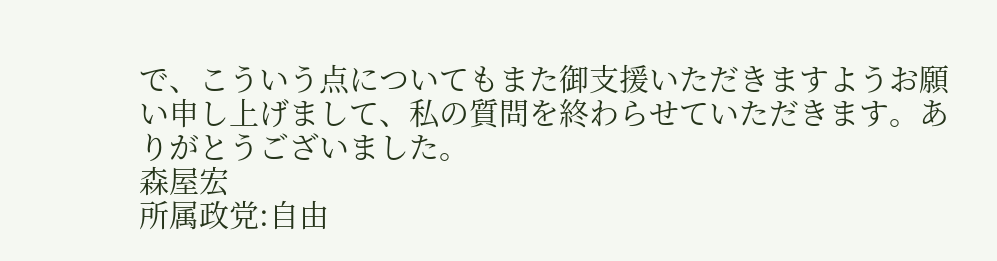で、こういう点についてもまた御支援いただきますようお願い申し上げまして、私の質問を終わらせていただきます。ありがとうございました。
森屋宏
所属政党:自由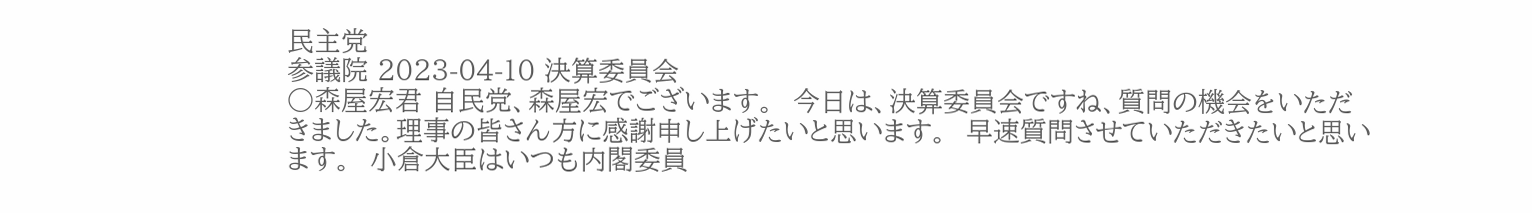民主党
参議院 2023-04-10 決算委員会
○森屋宏君 自民党、森屋宏でございます。  今日は、決算委員会ですね、質問の機会をいただきました。理事の皆さん方に感謝申し上げたいと思います。  早速質問させていただきたいと思います。  小倉大臣はいつも内閣委員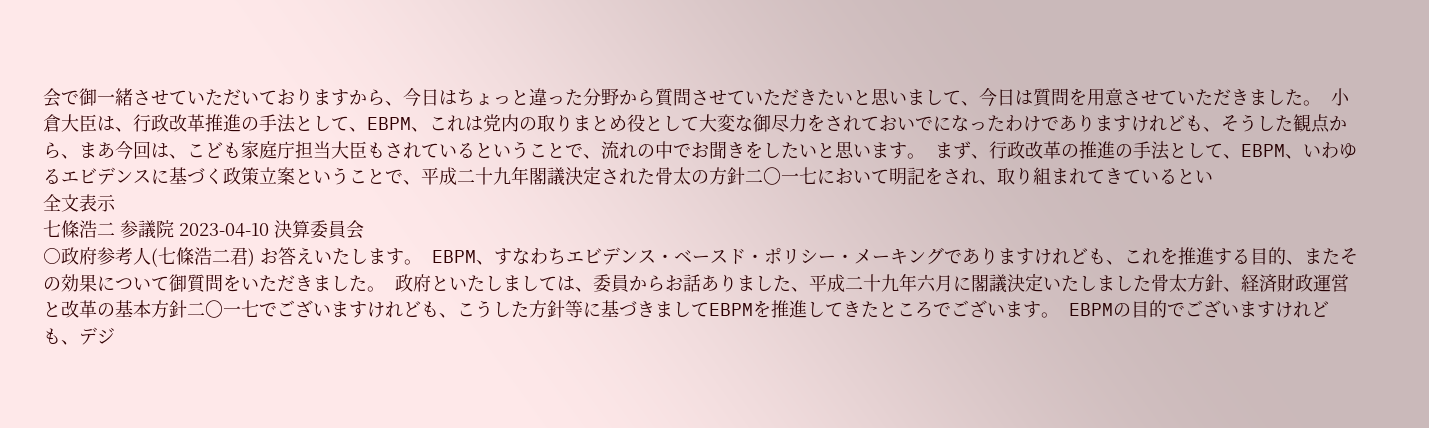会で御一緒させていただいておりますから、今日はちょっと違った分野から質問させていただきたいと思いまして、今日は質問を用意させていただきました。  小倉大臣は、行政改革推進の手法として、EBPM、これは党内の取りまとめ役として大変な御尽力をされておいでになったわけでありますけれども、そうした観点から、まあ今回は、こども家庭庁担当大臣もされているということで、流れの中でお聞きをしたいと思います。  まず、行政改革の推進の手法として、EBPM、いわゆるエビデンスに基づく政策立案ということで、平成二十九年閣議決定された骨太の方針二〇一七において明記をされ、取り組まれてきているとい
全文表示
七條浩二 参議院 2023-04-10 決算委員会
○政府参考人(七條浩二君) お答えいたします。  EBPM、すなわちエビデンス・ベースド・ポリシー・メーキングでありますけれども、これを推進する目的、またその効果について御質問をいただきました。  政府といたしましては、委員からお話ありました、平成二十九年六月に閣議決定いたしました骨太方針、経済財政運営と改革の基本方針二〇一七でございますけれども、こうした方針等に基づきましてEBPMを推進してきたところでございます。  EBPMの目的でございますけれども、デジ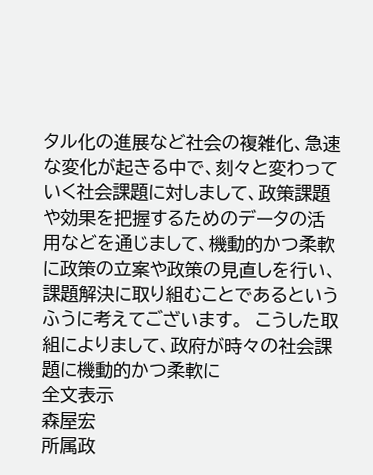タル化の進展など社会の複雑化、急速な変化が起きる中で、刻々と変わっていく社会課題に対しまして、政策課題や効果を把握するためのデータの活用などを通じまして、機動的かつ柔軟に政策の立案や政策の見直しを行い、課題解決に取り組むことであるというふうに考えてございます。  こうした取組によりまして、政府が時々の社会課題に機動的かつ柔軟に
全文表示
森屋宏
所属政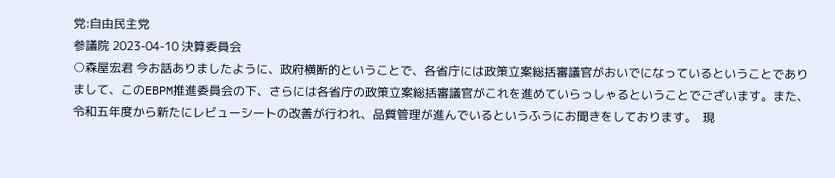党:自由民主党
参議院 2023-04-10 決算委員会
○森屋宏君 今お話ありましたように、政府横断的ということで、各省庁には政策立案総括審議官がおいでになっているということでありまして、このEBPM推進委員会の下、さらには各省庁の政策立案総括審議官がこれを進めていらっしゃるということでございます。また、令和五年度から新たにレビューシートの改善が行われ、品質管理が進んでいるというふうにお聞きをしております。  現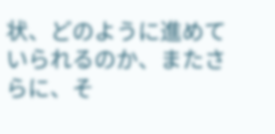状、どのように進めていられるのか、またさらに、そ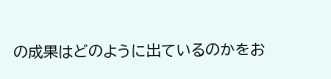の成果はどのように出ているのかをお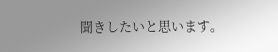聞きしたいと思います。